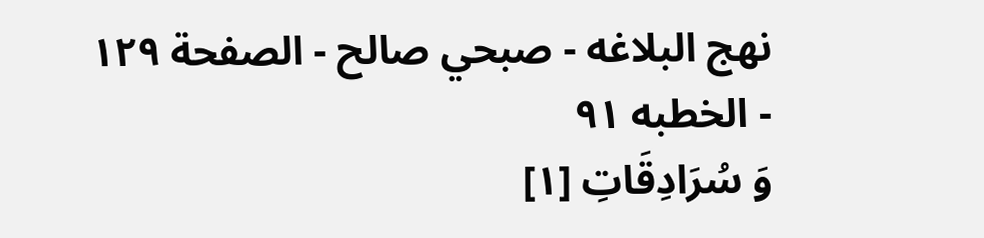نهج البلاغه - صبحي صالح - الصفحة ١٢٩ - الخطبه ٩١
وَ سُرَادِقَاتِ [١]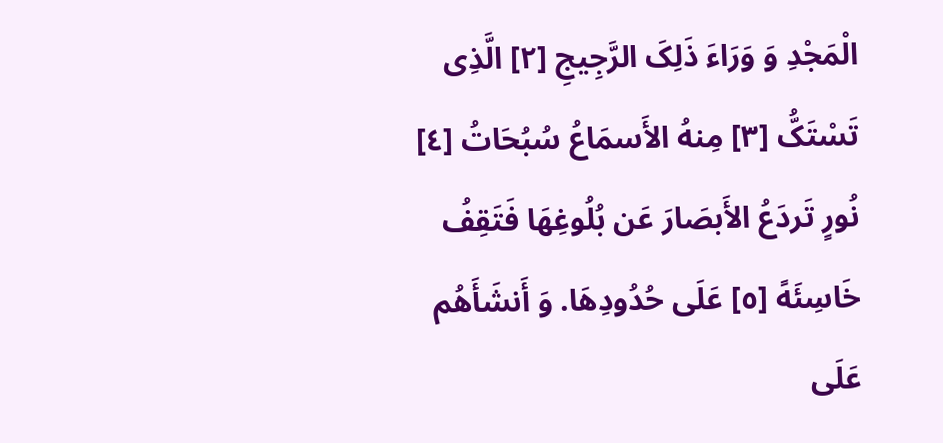الْمَجْدِ وَ وَرَاءَ ذَلِکَ الرَّجِیجِ [٢] الَّذِی تَسْتَکُّ [٣] مِنهُ الأَسمَاعُ سُبُحَاتُ [٤] نُورٍ تَردَعُ الأَبصَارَ عَن بُلُوغِهَا فَتَقِفُ خَاسِئَهً [٥] عَلَی حُدُودِهَا. وَ أَنشَأَهُم عَلَی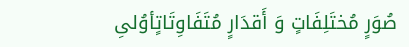صُوَرٍ مُختَلِفَاتٍ وَ أَقدَارٍ مُتَفَاوِتَاتٍأوُلیِ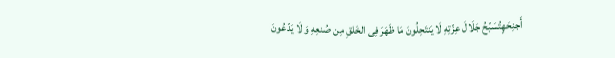أَجنِحَهٍتُسَبّحُ جَلَالَ عِزّتِهِ لَا یَنتَحِلُونَ مَا ظَهَرَ فِی الخَلقِ مِن صُنعِهِ وَ لَا یَدّعُونَ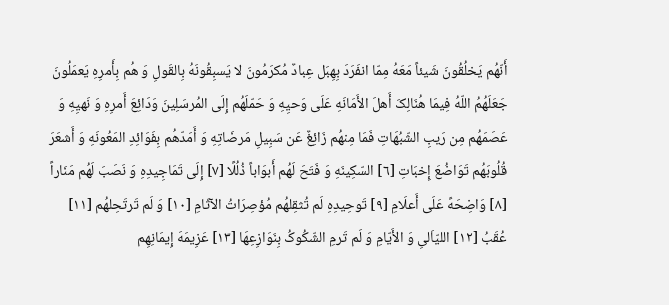أَنّهُم یَخلُقُونَ شَیئاً مَعَهُ مِمّا انفَرَدَ بِهِبَل عِبادٌ مُکرَمُونَ لا یَسبِقُونَهُ بِالقَولِ وَ هُم بِأَمرِهِ یَعمَلُونَ جَعَلَهُمُ اللّهُ فِیمَا هُنَالِکَ أَهلَ الأَمَانَهِ عَلَی وَحیِهِ وَ حَمّلَهُم إِلَی المُرسَلِینَ وَدَائِعَ أَمرِهِ وَ نَهیِهِ وَ عَصَمَهُم مِن رَیبِ الشّبُهَاتِ فَمَا مِنهُم زَائِغٌ عَن سَبِیلِ مَرضَاتِهِ وَ أَمَدّهُم بِفَوَائِدِ المَعُونَهِ وَ أَشعَرَ قُلُوبَهُم تَوَاضُعَ إِخبَاتِ [٦] السّکِینَهِ وَ فَتَحَ لَهُم أَبوَاباً ذُلُلًا [٧] إِلَی تَمَاجِیدِهِ وَ نَصَبَ لَهُم مَنَاراً [٨] وَاضِحَهً عَلَی أَعلَامِ [٩] تَوحِیدِهِ لَم تُثقِلهُم مُؤصِرَاتُ الآثَامِ [١٠] وَ لَم تَرتَحِلهُم [١١] عُقَبُ [١٢] اللیّاَلیِ وَ الأَیّامِ وَ لَم تَرمِ الشّکُوکُ بِنَوَازِعِهَا [١٣] عَزِیمَهَ إِیمَانِهِم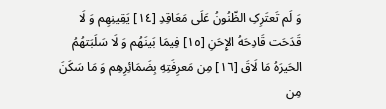وَ لَم تَعتَرِکِ الظّنُونُ عَلَی مَعَاقِدِ [١٤] یَقِینِهِم وَ لَا قَدَحَت قَادِحَهُ الإِحَنِ [١٥] فِیمَا بَینَهُم وَ لَا سَلَبَتهُمُ الحَیرَهُ مَا لَاقَ [١٦] مِن مَعرِفَتِهِ بِضَمَائِرِهِم وَ مَا سَکَنَ مِن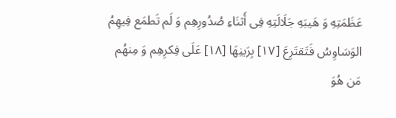عَظَمَتِهِ وَ هَیبَهِ جَلَالَتِهِ فِی أَثنَاءِ صُدُورِهِم وَ لَم تَطمَع فِیهِمُ الوَسَاوِسُ فَتَقتَرِعَ [١٧] بِرَینِهَا [١٨] عَلَی فِکرِهِم وَ مِنهُم مَن هُوَ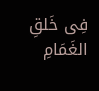فِی خَلقِ الغَمَامِ